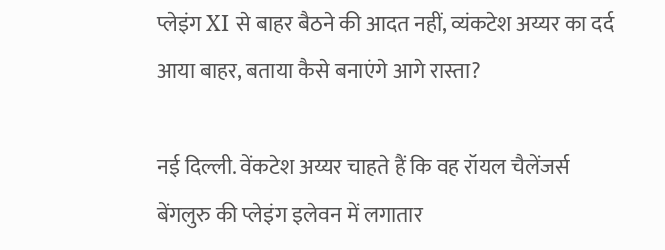प्लेइंग XI से बाहर बैठने की आदत नहीं, व्यंकटेश अय्यर का दर्द आया बाहर, बताया कैसे बनाएंगे आगे रास्ता?

नई दिल्ली. वेंकटेश अय्यर चाहते हैं कि वह रॉयल चैलेंजर्स बेंगलुरु की प्लेइंग इलेवन में लगातार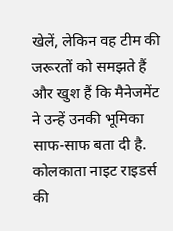खेलें, लेकिन वह टीम की जरूरतों को समझते हैं और खुश हैं कि मैनेजमेंट ने उन्हें उनकी भूमिका साफ-साफ बता दी है. कोलकाता नाइट राइडर्स की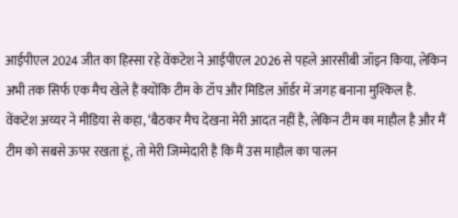आईपीएल 2024 जीत का हिस्सा रहे वेंकटेश ने आईपीएल 2026 से पहले आरसीबी जॉइन किया, लेकिन अभी तक सिर्फ एक मैच खेले हैं क्योंकि टीम के टॉप और मिडिल ऑर्डर में जगह बनाना मुश्किल है.
वेंकटेश अय्यर ने मीडिया से कहा, ‘बैठकर मैच देखना मेरी आदत नहीं है, लेकिन टीम का माहौल है और मैं टीम को सबसे ऊपर रखता हूं, तो मेरी जिम्मेदारी है कि मैं उस माहौल का पालन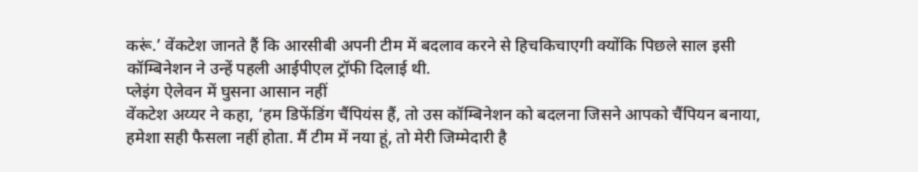करूं.’ वेंकटेश जानते हैं कि आरसीबी अपनी टीम में बदलाव करने से हिचकिचाएगी क्योंकि पिछले साल इसी कॉम्बिनेशन ने उन्हें पहली आईपीएल ट्रॉफी दिलाई थी.
प्लेइंग ऐलेवन में घुसना आसान नहीं
वेंकटेश अय्यर ने कहा, ‘हम डिफेंडिंग चैंपियंस हैं, तो उस कॉम्बिनेशन को बदलना जिसने आपको चैंपियन बनाया, हमेशा सही फैसला नहीं होता. मैं टीम में नया हूं, तो मेरी जिम्मेदारी है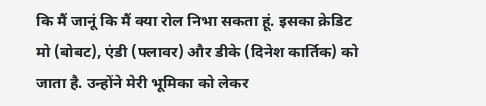कि मैं जानूं कि मैं क्या रोल निभा सकता हूं. इसका क्रेडिट मो (बोबट), एंडी (फ्लावर) और डीके (दिनेश कार्तिक) को जाता है. उन्होंने मेरी भूमिका को लेकर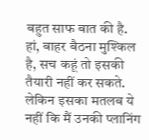बहुत साफ बात की है. हां, बाहर बैठना मुश्किल है, सच कहूं तो इसकी तैयारी नहीं कर सकते. लेकिन इसका मतलब ये नहीं कि मैं उनकी प्लानिंग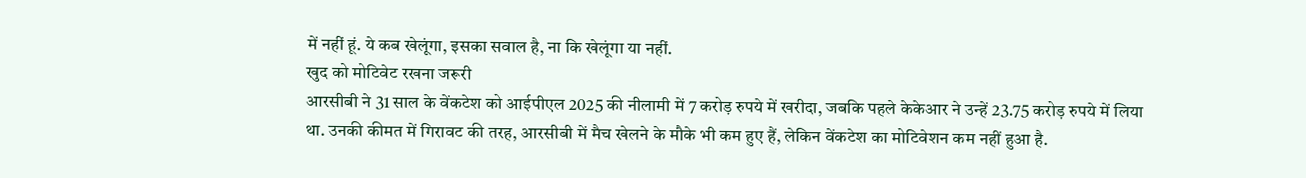में नहीं हूं. ये कब खेलूंगा, इसका सवाल है, ना कि खेलूंगा या नहीं.
खुद को मोटिवेट रखना जरूरी
आरसीबी ने 31 साल के वेंकटेश को आईपीएल 2025 की नीलामी में 7 करोड़ रुपये में खरीदा, जबकि पहले केकेआर ने उन्हें 23.75 करोड़ रुपये में लिया था. उनकी कीमत में गिरावट की तरह, आरसीबी में मैच खेलने के मौके भी कम हुए हैं, लेकिन वेंकटेश का मोटिवेशन कम नहीं हुआ है.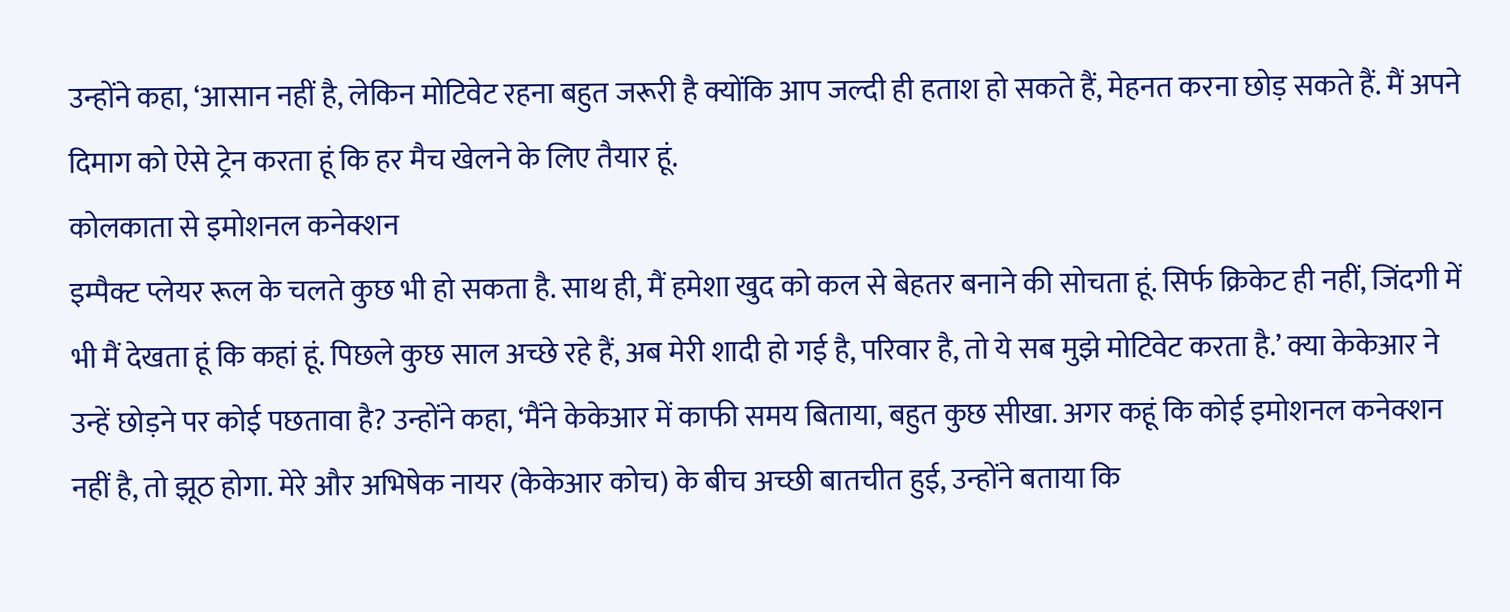उन्होंने कहा, ‘आसान नहीं है, लेकिन मोटिवेट रहना बहुत जरूरी है क्योंकि आप जल्दी ही हताश हो सकते हैं, मेहनत करना छोड़ सकते हैं. मैं अपने दिमाग को ऐसे ट्रेन करता हूं कि हर मैच खेलने के लिए तैयार हूं.
कोलकाता से इमोशनल कनेक्शन
इम्पैक्ट प्लेयर रूल के चलते कुछ भी हो सकता है. साथ ही, मैं हमेशा खुद को कल से बेहतर बनाने की सोचता हूं. सिर्फ क्रिकेट ही नहीं, जिंदगी में भी मैं देखता हूं कि कहां हूं. पिछले कुछ साल अच्छे रहे हैं, अब मेरी शादी हो गई है, परिवार है, तो ये सब मुझे मोटिवेट करता है.’ क्या केकेआर ने उन्हें छोड़ने पर कोई पछतावा है? उन्होंने कहा, ‘मैंने केकेआर में काफी समय बिताया, बहुत कुछ सीखा. अगर कहूं कि कोई इमोशनल कनेक्शन नहीं है, तो झूठ होगा. मेरे और अभिषेक नायर (केकेआर कोच) के बीच अच्छी बातचीत हुई, उन्होंने बताया कि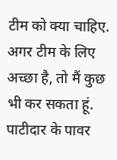टीम को क्या चाहिए. अगर टीम के लिए अच्छा है, तो मैं कुछ भी कर सकता हूं.
पाटीदार के पावर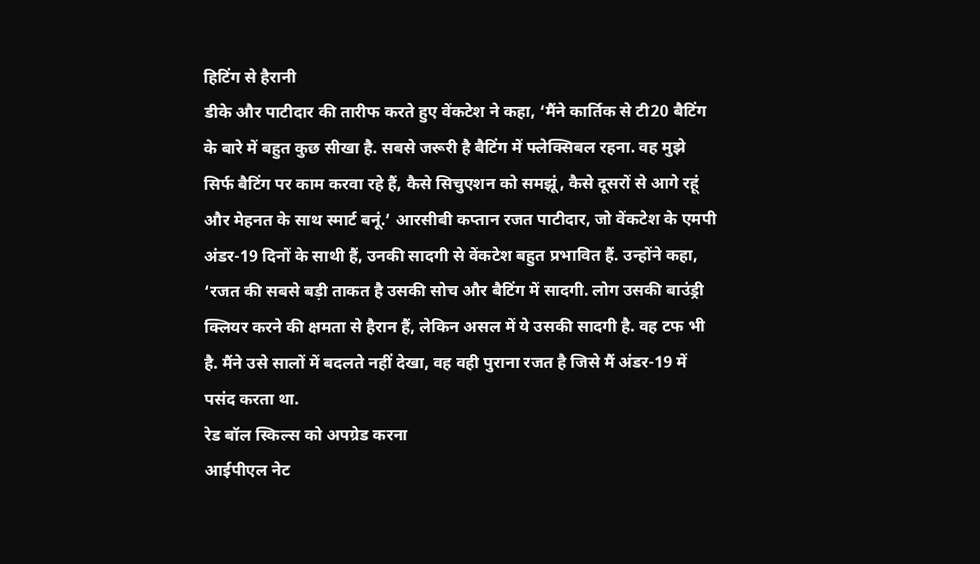हिटिंग से हैरानी
डीके और पाटीदार की तारीफ करते हुए वेंकटेश ने कहा, ‘मैंने कार्तिक से टी20 बैटिंग के बारे में बहुत कुछ सीखा है. सबसे जरूरी है बैटिंग में फ्लेक्सिबल रहना. वह मुझे सिर्फ बैटिंग पर काम करवा रहे हैं, कैसे सिचुएशन को समझूं, कैसे दूसरों से आगे रहूं और मेहनत के साथ स्मार्ट बनूं.’ आरसीबी कप्तान रजत पाटीदार, जो वेंकटेश के एमपी अंडर-19 दिनों के साथी हैं, उनकी सादगी से वेंकटेश बहुत प्रभावित हैं. उन्होंने कहा, ‘रजत की सबसे बड़ी ताकत है उसकी सोच और बैटिंग में सादगी. लोग उसकी बाउंड्री क्लियर करने की क्षमता से हैरान हैं, लेकिन असल में ये उसकी सादगी है. वह टफ भी है. मैंने उसे सालों में बदलते नहीं देखा, वह वही पुराना रजत है जिसे मैं अंडर-19 में पसंद करता था.
रेड बॉल स्किल्स को अपग्रेड करना
आईपीएल नेट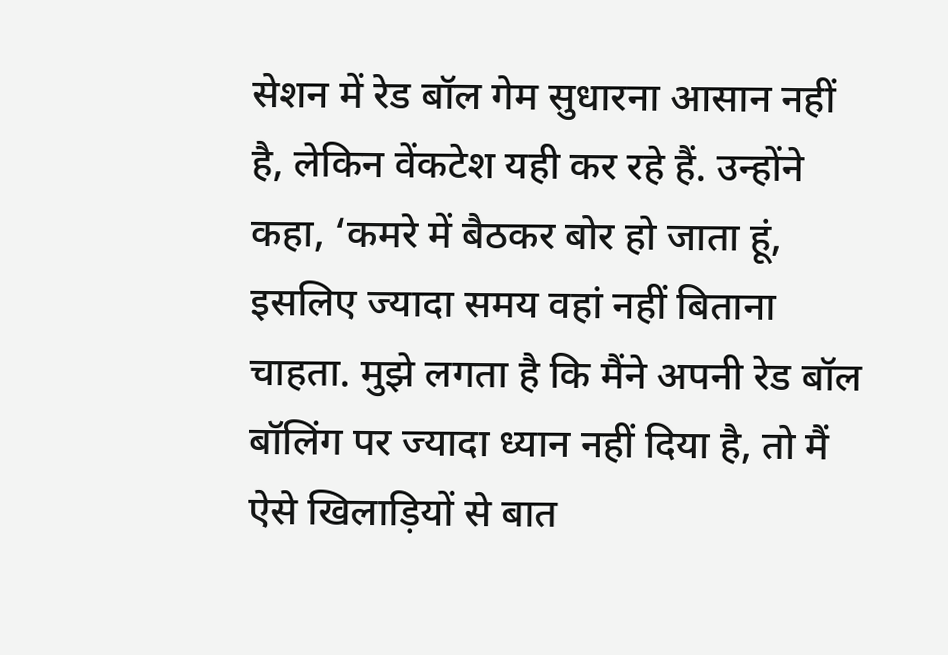सेशन में रेड बॉल गेम सुधारना आसान नहीं है, लेकिन वेंकटेश यही कर रहे हैं. उन्होंने कहा, ‘कमरे में बैठकर बोर हो जाता हूं, इसलिए ज्यादा समय वहां नहीं बिताना चाहता. मुझे लगता है कि मैंने अपनी रेड बॉल बॉलिंग पर ज्यादा ध्यान नहीं दिया है, तो मैं ऐसे खिलाड़ियों से बात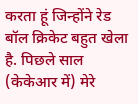करता हूं जिन्होंने रेड बॉल क्रिकेट बहुत खेला है. पिछले साल (केकेआर में) मेरे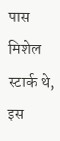पास मिशेल स्टार्क थे, इस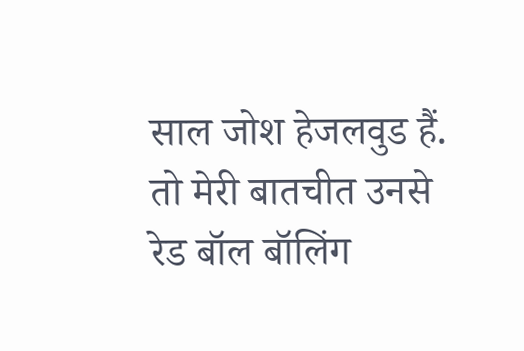साल जोश हेजलवुड हैं. तो मेरी बातचीत उनसे रेड बॉल बॉलिंग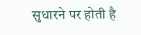सुधारने पर होती है